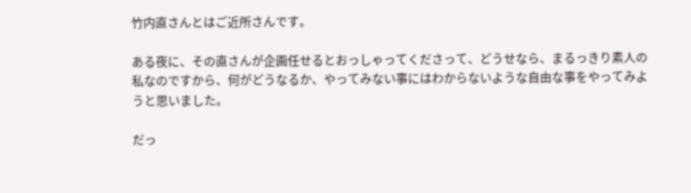竹内直さんとはご近所さんです。

ある夜に、その直さんが企画任せるとおっしゃってくださって、どうせなら、まるっきり素人の私なのですから、何がどうなるか、やってみない事にはわからないような自由な事をやってみようと思いました。

だっ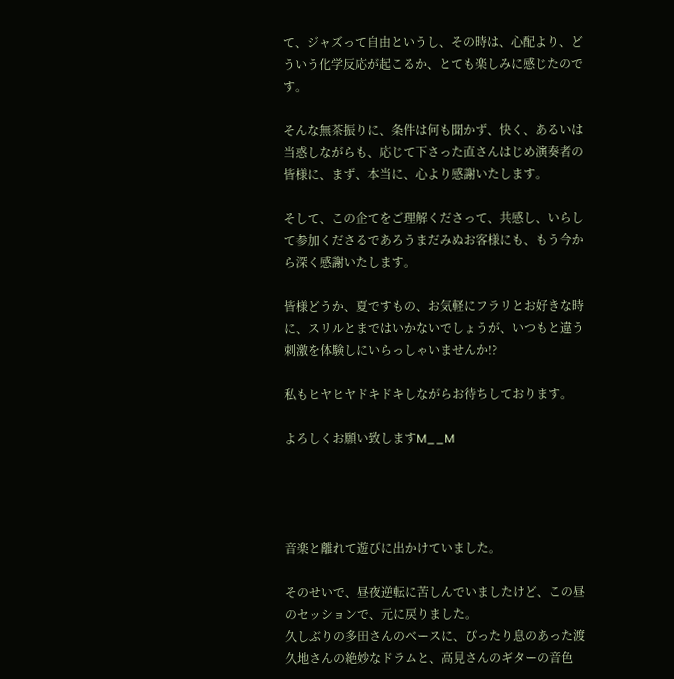て、ジャズって自由というし、その時は、心配より、どういう化学反応が起こるか、とても楽しみに感じたのです。

そんな無茶振りに、条件は何も聞かず、快く、あるいは当惑しながらも、応じて下さった直さんはじめ演奏者の皆様に、まず、本当に、心より感謝いたします。

そして、この企てをご理解くださって、共感し、いらして参加くださるであろうまだみぬお客様にも、もう今から深く感謝いたします。

皆様どうか、夏ですもの、お気軽にフラリとお好きな時に、スリルとまではいかないでしょうが、いつもと違う刺激を体験しにいらっしゃいませんか!?

私もヒヤヒヤドキドキしながらお待ちしております。

よろしくお願い致しますM__M




音楽と離れて遊びに出かけていました。

そのせいで、昼夜逆転に苦しんでいましたけど、この昼のセッションで、元に戻りました。
久しぶりの多田さんのベースに、ぴったり息のあった渡久地さんの絶妙なドラムと、高見さんのギターの音色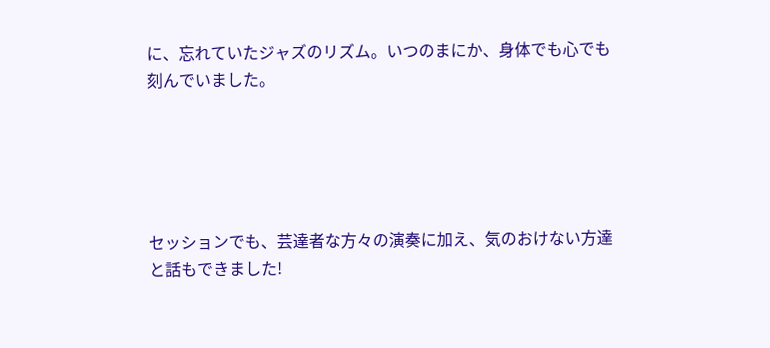に、忘れていたジャズのリズム。いつのまにか、身体でも心でも刻んでいました。





セッションでも、芸達者な方々の演奏に加え、気のおけない方達と話もできました!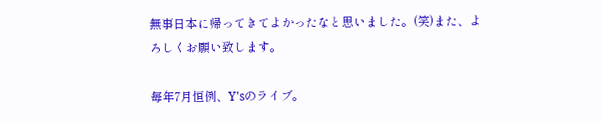無事日本に帰ってきてよかったなと思いました。(笑)また、よろしくお願い致します。

毎年7月恒例、Y'sのライブ。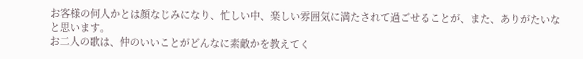お客様の何人かとは顔なじみになり、忙しい中、楽しい雰囲気に満たされて過ごせることが、また、ありがたいなと思います。
お二人の歌は、仲のいいことがどんなに素敵かを教えてく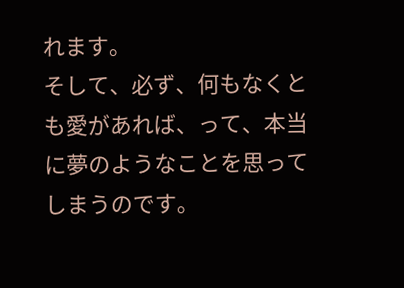れます。
そして、必ず、何もなくとも愛があれば、って、本当に夢のようなことを思ってしまうのです。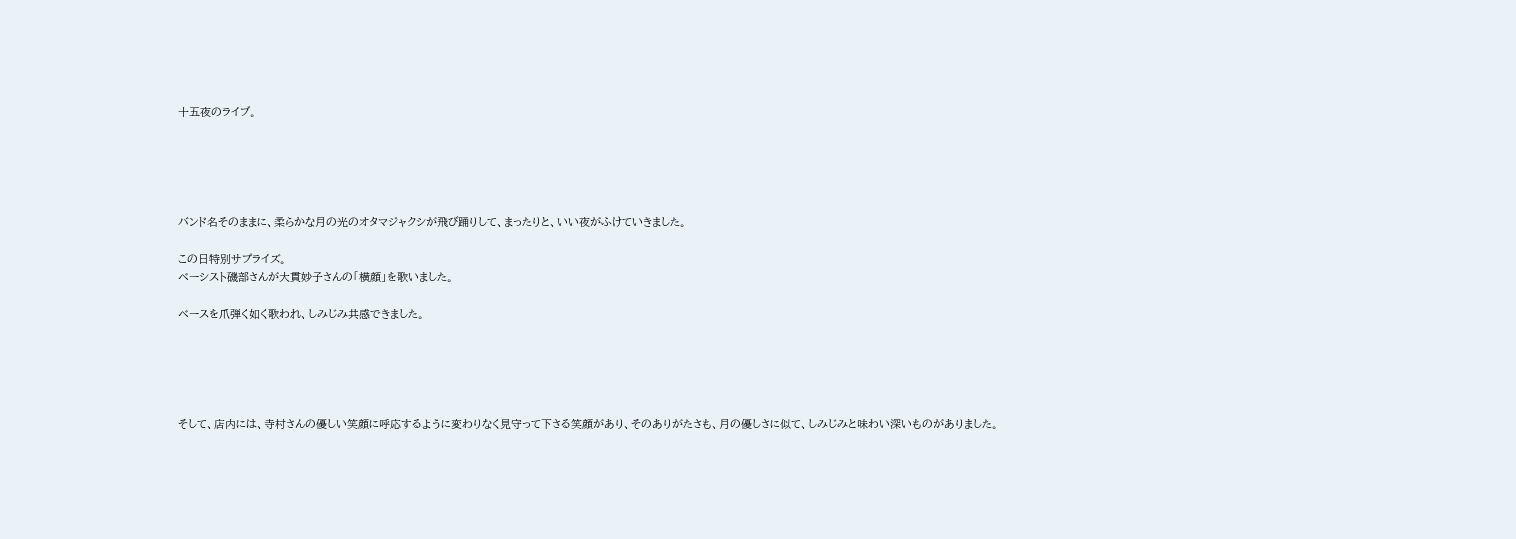十五夜のライブ。





バンド名そのままに、柔らかな月の光のオタマジャクシが飛び踊りして、まったりと、いい夜がふけていきました。

この日特別サプライズ。
ベーシスト磯部さんが大貫妙子さんの「横顔」を歌いました。

ベースを爪弾く如く歌われ、しみじみ共感できました。





そして、店内には、寺村さんの優しい笑顔に呼応するように変わりなく見守って下さる笑顔があり、そのありがたさも、月の優しさに似て、しみじみと味わい深いものがありました。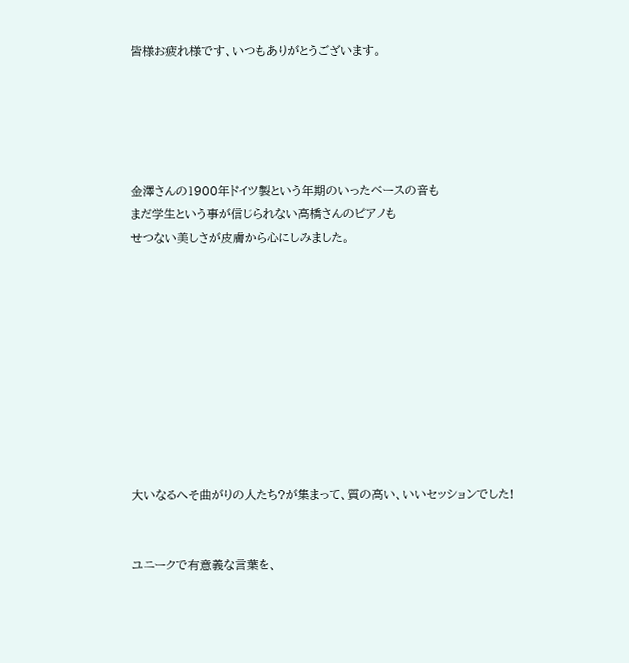皆様お疲れ様です、いつもありがとうございます。





金澤さんの1900年ドイツ製という年期のいったベースの音も
まだ学生という事が信じられない高橋さんのピアノも
せつない美しさが皮膚から心にしみました。










大いなるへそ曲がりの人たち?が集まって、質の高い、いいセッションでした!


ユニークで有意義な言葉を、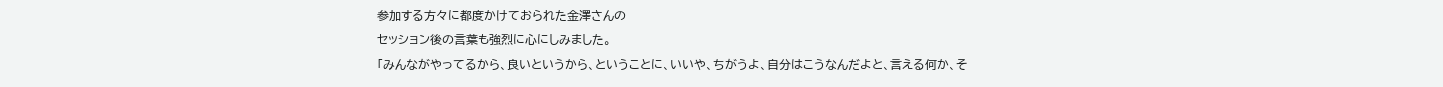参加する方々に都度かけておられた金澤さんの
セッション後の言葉も強烈に心にしみました。
「みんながやってるから、良いというから、ということに、いいや、ちがうよ、自分はこうなんだよと、言える何か、そ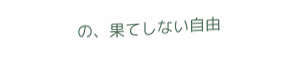の、果てしない自由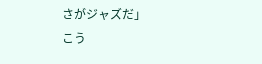さがジャズだ」
こう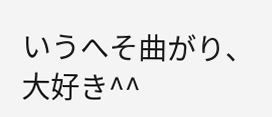いうへそ曲がり、大好き^^